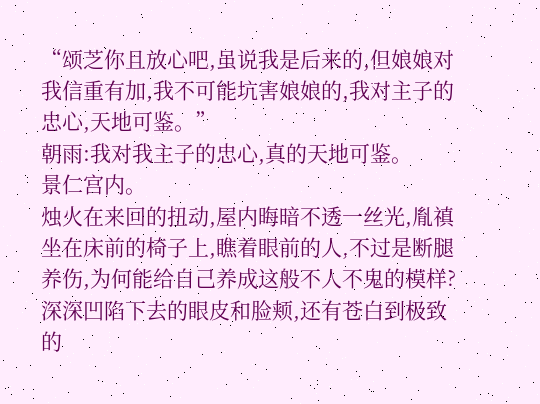“颂芝你且放心吧,虽说我是后来的,但娘娘对我信重有加,我不可能坑害娘娘的,我对主子的忠心,天地可鉴。”
朝雨:我对我主子的忠心,真的天地可鉴。
景仁宫内。
烛火在来回的扭动,屋内晦暗不透一丝光,胤禛坐在床前的椅子上,瞧着眼前的人,不过是断腿养伤,为何能给自己养成这般不人不鬼的模样?
深深凹陷下去的眼皮和脸颊,还有苍白到极致的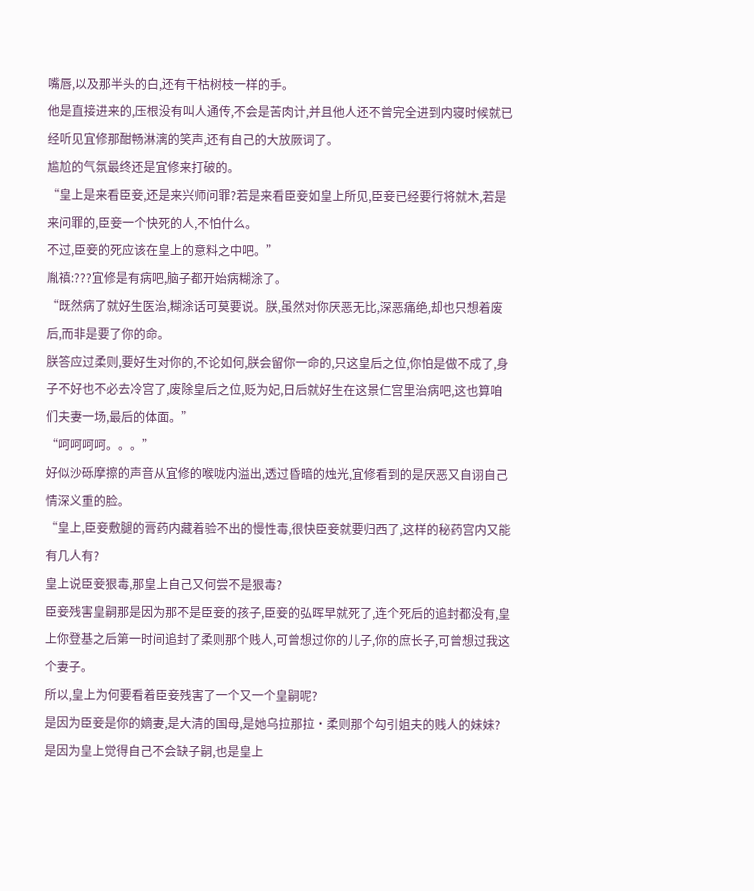嘴唇,以及那半头的白,还有干枯树枝一样的手。
他是直接进来的,压根没有叫人通传,不会是苦肉计,并且他人还不曾完全进到内寝时候就已经听见宜修那酣畅淋漓的笑声,还有自己的大放厥词了。
尴尬的气氛最终还是宜修来打破的。
“皇上是来看臣妾,还是来兴师问罪?若是来看臣妾如皇上所见,臣妾已经要行将就木,若是来问罪的,臣妾一个快死的人,不怕什么。
不过,臣妾的死应该在皇上的意料之中吧。”
胤禛:???宜修是有病吧,脑子都开始病糊涂了。
“既然病了就好生医治,糊涂话可莫要说。朕,虽然对你厌恶无比,深恶痛绝,却也只想着废后,而非是要了你的命。
朕答应过柔则,要好生对你的,不论如何,朕会留你一命的,只这皇后之位,你怕是做不成了,身子不好也不必去冷宫了,废除皇后之位,贬为妃,日后就好生在这景仁宫里治病吧,这也算咱们夫妻一场,最后的体面。”
“呵呵呵呵。。。”
好似沙砾摩擦的声音从宜修的喉咙内溢出,透过昏暗的烛光,宜修看到的是厌恶又自诩自己情深义重的脸。
“皇上,臣妾敷腿的膏药内藏着验不出的慢性毒,很快臣妾就要归西了,这样的秘药宫内又能有几人有?
皇上说臣妾狠毒,那皇上自己又何尝不是狠毒?
臣妾残害皇嗣那是因为那不是臣妾的孩子,臣妾的弘晖早就死了,连个死后的追封都没有,皇上你登基之后第一时间追封了柔则那个贱人,可曾想过你的儿子,你的庶长子,可曾想过我这个妻子。
所以,皇上为何要看着臣妾残害了一个又一个皇嗣呢?
是因为臣妾是你的嫡妻,是大清的国母,是她乌拉那拉·柔则那个勾引姐夫的贱人的妹妹?
是因为皇上觉得自己不会缺子嗣,也是皇上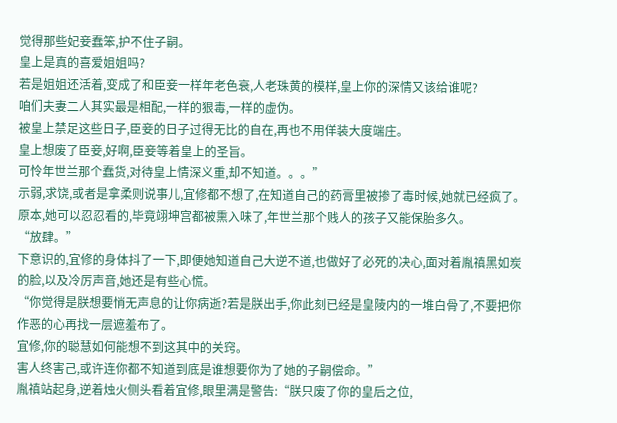觉得那些妃妾蠢笨,护不住子嗣。
皇上是真的喜爱姐姐吗?
若是姐姐还活着,变成了和臣妾一样年老色衰,人老珠黄的模样,皇上你的深情又该给谁呢?
咱们夫妻二人其实最是相配,一样的狠毒,一样的虚伪。
被皇上禁足这些日子,臣妾的日子过得无比的自在,再也不用佯装大度端庄。
皇上想废了臣妾,好啊,臣妾等着皇上的圣旨。
可怜年世兰那个蠢货,对待皇上情深义重,却不知道。。。”
示弱,求饶,或者是拿柔则说事儿,宜修都不想了,在知道自己的药膏里被掺了毒时候,她就已经疯了。
原本,她可以忍忍看的,毕竟翊坤宫都被熏入味了,年世兰那个贱人的孩子又能保胎多久。
“放肆。”
下意识的,宜修的身体抖了一下,即便她知道自己大逆不道,也做好了必死的决心,面对着胤禛黑如炭的脸,以及冷厉声音,她还是有些心慌。
“你觉得是朕想要悄无声息的让你病逝?若是朕出手,你此刻已经是皇陵内的一堆白骨了,不要把你作恶的心再找一层遮羞布了。
宜修,你的聪慧如何能想不到这其中的关窍。
害人终害己,或许连你都不知道到底是谁想要你为了她的子嗣偿命。”
胤禛站起身,逆着烛火侧头看着宜修,眼里满是警告:“朕只废了你的皇后之位,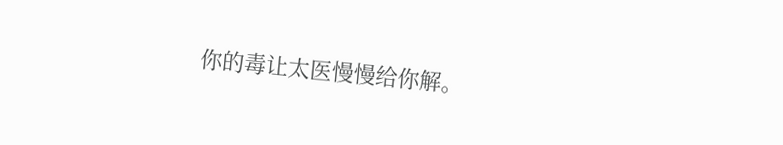你的毒让太医慢慢给你解。